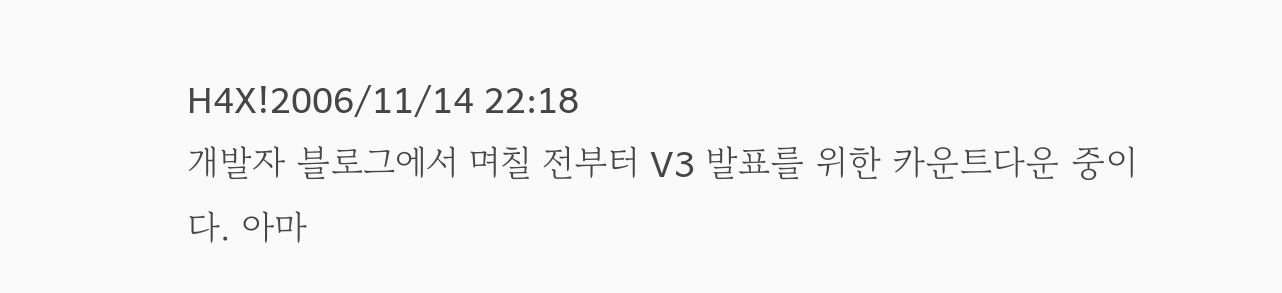H4X!2006/11/14 22:18
개발자 블로그에서 며칠 전부터 V3 발표를 위한 카운트다운 중이다. 아마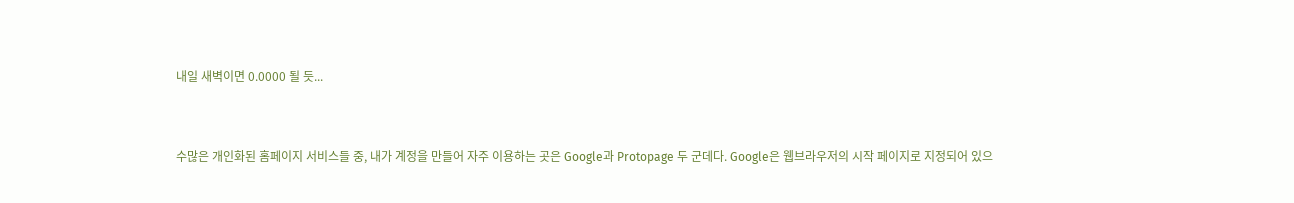내일 새벽이면 0.0000 될 듯...


수많은 개인화된 홈페이지 서비스들 중, 내가 계정을 만들어 자주 이용하는 곳은 Google과 Protopage 두 군데다. Google은 웹브라우저의 시작 페이지로 지정되어 있으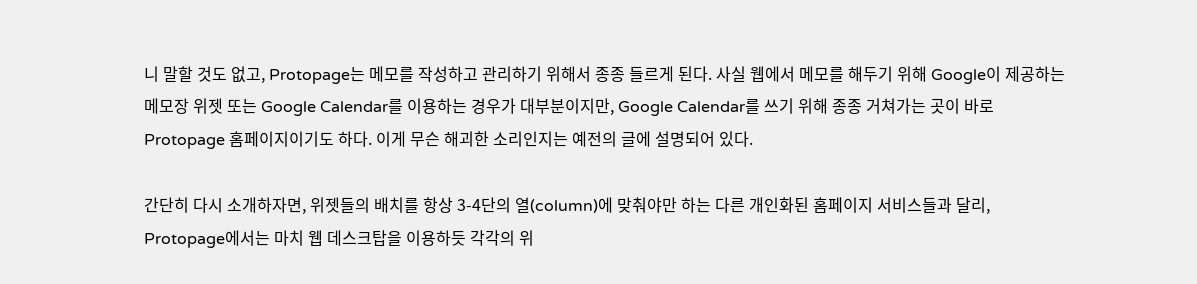니 말할 것도 없고, Protopage는 메모를 작성하고 관리하기 위해서 종종 들르게 된다. 사실 웹에서 메모를 해두기 위해 Google이 제공하는 메모장 위젯 또는 Google Calendar를 이용하는 경우가 대부분이지만, Google Calendar를 쓰기 위해 종종 거쳐가는 곳이 바로 Protopage 홈페이지이기도 하다. 이게 무슨 해괴한 소리인지는 예전의 글에 설명되어 있다.

간단히 다시 소개하자면, 위젯들의 배치를 항상 3-4단의 열(column)에 맞춰야만 하는 다른 개인화된 홈페이지 서비스들과 달리, Protopage에서는 마치 웹 데스크탑을 이용하듯 각각의 위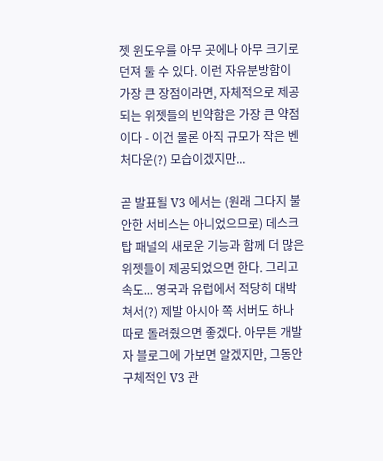젯 윈도우를 아무 곳에나 아무 크기로 던져 둘 수 있다. 이런 자유분방함이 가장 큰 장점이라면, 자체적으로 제공되는 위젯들의 빈약함은 가장 큰 약점이다 - 이건 물론 아직 규모가 작은 벤처다운(?) 모습이겠지만...

곧 발표될 V3 에서는 (원래 그다지 불안한 서비스는 아니었으므로) 데스크탑 패널의 새로운 기능과 함께 더 많은 위젯들이 제공되었으면 한다. 그리고 속도... 영국과 유럽에서 적당히 대박쳐서(?) 제발 아시아 쪽 서버도 하나 따로 돌려줬으면 좋겠다. 아무튼 개발자 블로그에 가보면 알겠지만, 그동안 구체적인 V3 관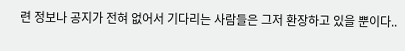련 정보나 공지가 전혀 없어서 기다리는 사람들은 그저 환장하고 있을 뿐이다..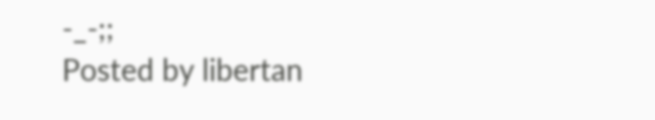-_-;;
Posted by libertan